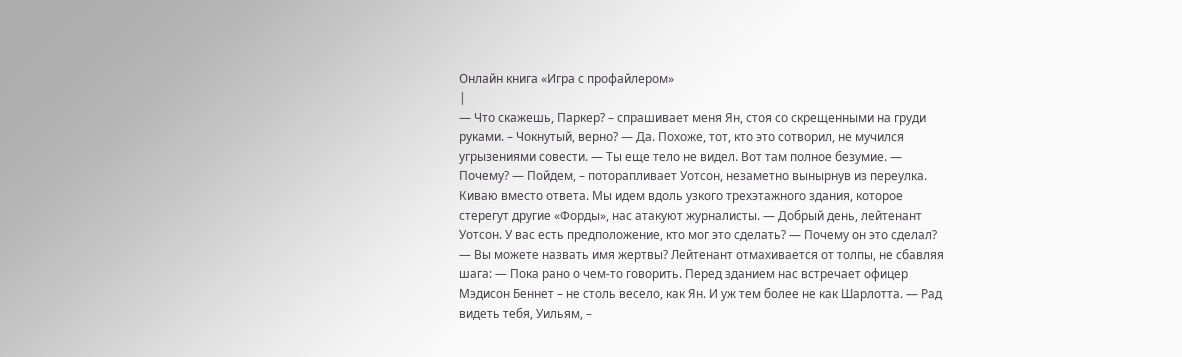Онлайн книга «Игра с профайлером»
|
— Что скажешь, Паркер? – спрашивает меня Ян, стоя со скрещенными на груди руками. – Чокнутый, верно? — Да. Похоже, тот, кто это сотворил, не мучился угрызениями совести. — Ты еще тело не видел. Вот там полное безумие. — Почему? — Пойдем, – поторапливает Уотсон, незаметно вынырнув из переулка. Киваю вместо ответа. Мы идем вдоль узкого трехэтажного здания, которое стерегут другие «Форды», нас атакуют журналисты. — Добрый день, лейтенант Уотсон. У вас есть предположение, кто мог это сделать? — Почему он это сделал? — Вы можете назвать имя жертвы? Лейтенант отмахивается от толпы, не сбавляя шага: — Пока рано о чем-то говорить. Перед зданием нас встречает офицер Мэдисон Беннет – не столь весело, как Ян. И уж тем более не как Шарлотта. — Рад видеть тебя, Уильям, –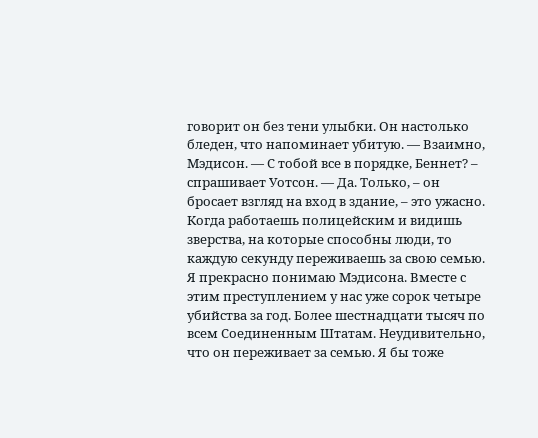говорит он без тени улыбки. Он настолько бледен, что напоминает убитую. — Взаимно, Мэдисон. — С тобой все в порядке, Беннет? – спрашивает Уотсон. — Да. Только, – он бросает взгляд на вход в здание, – это ужасно. Когда работаешь полицейским и видишь зверства, на которые способны люди, то каждую секунду переживаешь за свою семью. Я прекрасно понимаю Мэдисона. Вместе с этим преступлением у нас уже сорок четыре убийства за год. Более шестнадцати тысяч по всем Соединенным Штатам. Неудивительно, что он переживает за семью. Я бы тоже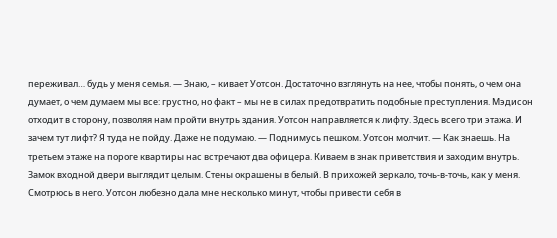переживал… будь у меня семья. — Знаю, – кивает Уотсон. Достаточно взглянуть на нее, чтобы понять, о чем она думает, о чем думаем мы все: грустно, но факт – мы не в силах предотвратить подобные преступления. Мэдисон отходит в сторону, позволяя нам пройти внутрь здания. Уотсон направляется к лифту. Здесь всего три этажа. И зачем тут лифт? Я туда не пойду. Даже не подумаю. — Поднимусь пешком. Уотсон молчит. — Как знаешь. На третьем этаже на пороге квартиры нас встречают два офицера. Киваем в знак приветствия и заходим внутрь. Замок входной двери выглядит целым. Стены окрашены в белый. В прихожей зеркало, точь-в-точь, как у меня. Смотрюсь в него. Уотсон любезно дала мне несколько минут, чтобы привести себя в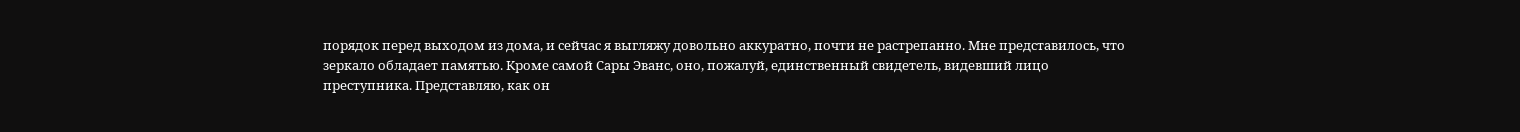порядок перед выходом из дома, и сейчас я выгляжу довольно аккуратно, почти не растрепанно. Мне представилось, что зеркало обладает памятью. Кроме самой Сары Эванс, оно, пожалуй, единственный свидетель, видевший лицо преступника. Представляю, как он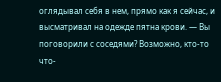оглядывал себя в нем, прямо как я сейчас, и высматривал на одежде пятна крови. — Вы поговорили с соседями? Возможно, кто-то что-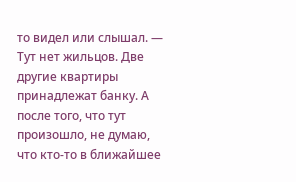то видел или слышал. — Тут нет жильцов. Две другие квартиры принадлежат банку. А после того, что тут произошло, не думаю, что кто-то в ближайшее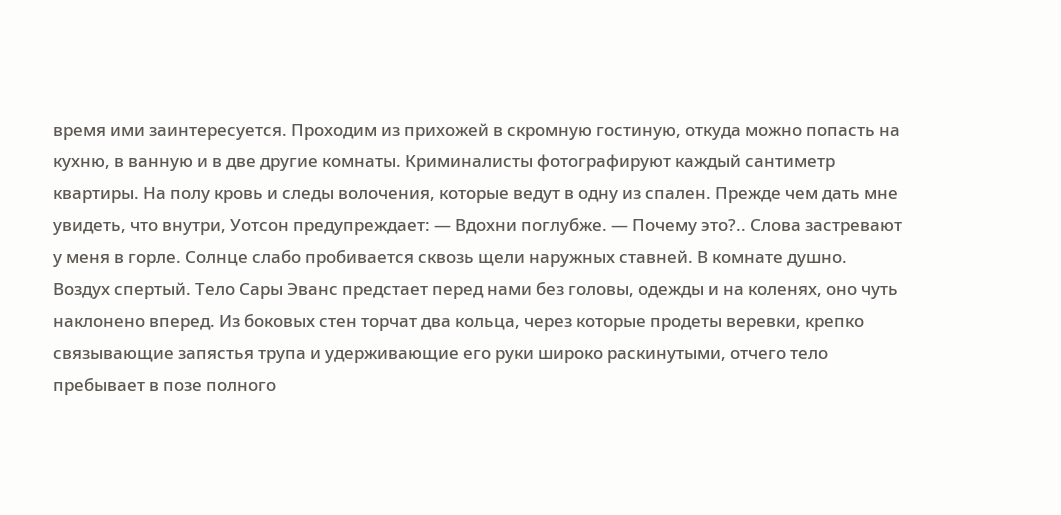время ими заинтересуется. Проходим из прихожей в скромную гостиную, откуда можно попасть на кухню, в ванную и в две другие комнаты. Криминалисты фотографируют каждый сантиметр квартиры. На полу кровь и следы волочения, которые ведут в одну из спален. Прежде чем дать мне увидеть, что внутри, Уотсон предупреждает: — Вдохни поглубже. — Почему это?.. Слова застревают у меня в горле. Солнце слабо пробивается сквозь щели наружных ставней. В комнате душно. Воздух спертый. Тело Сары Эванс предстает перед нами без головы, одежды и на коленях, оно чуть наклонено вперед. Из боковых стен торчат два кольца, через которые продеты веревки, крепко связывающие запястья трупа и удерживающие его руки широко раскинутыми, отчего тело пребывает в позе полного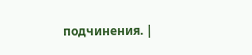подчинения. |